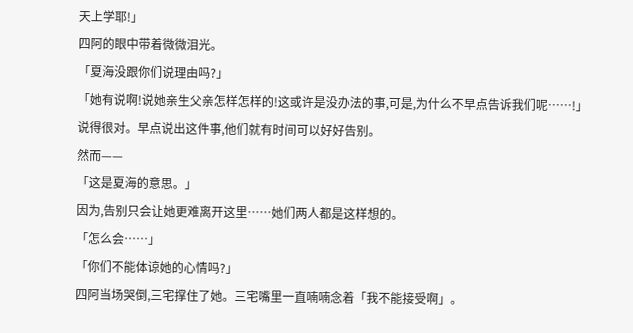天上学耶!」
四阿的眼中带着微微泪光。
「夏海没跟你们说理由吗?」
「她有说啊!说她亲生父亲怎样怎样的!这或许是没办法的事,可是,为什么不早点告诉我们呢……!」
说得很对。早点说出这件事,他们就有时间可以好好告别。
然而——
「这是夏海的意思。」
因为,告别只会让她更难离开这里……她们两人都是这样想的。
「怎么会……」
「你们不能体谅她的心情吗?」
四阿当场哭倒,三宅撑住了她。三宅嘴里一直喃喃念着「我不能接受啊」。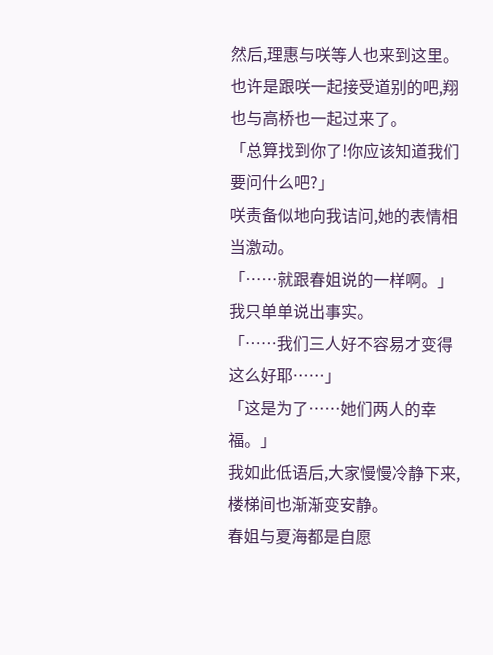然后,理惠与咲等人也来到这里。也许是跟咲一起接受道别的吧,翔也与高桥也一起过来了。
「总算找到你了!你应该知道我们要问什么吧?」
咲责备似地向我诘问,她的表情相当激动。
「……就跟春姐说的一样啊。」
我只单单说出事实。
「……我们三人好不容易才变得这么好耶……」
「这是为了……她们两人的幸福。」
我如此低语后,大家慢慢冷静下来,楼梯间也渐渐变安静。
春姐与夏海都是自愿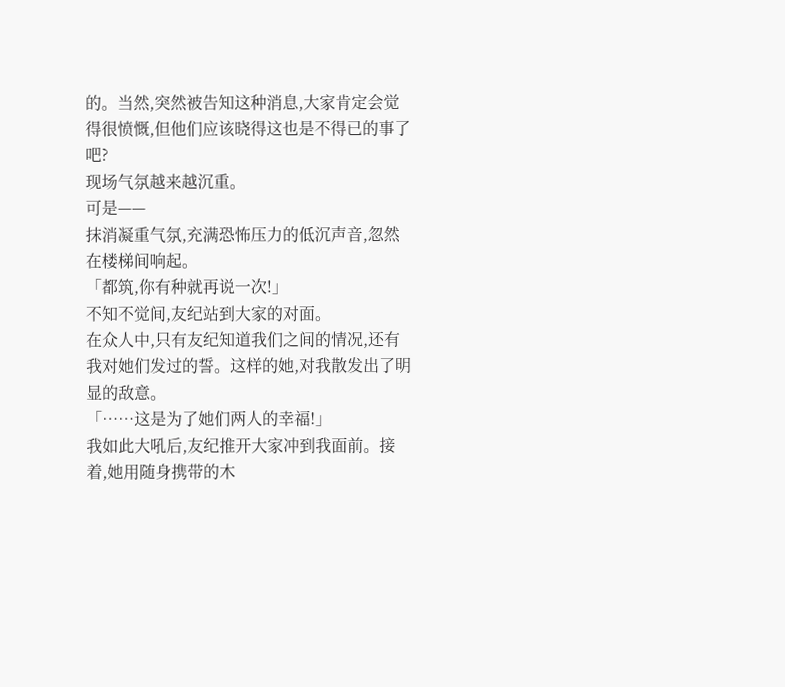的。当然,突然被告知这种消息,大家肯定会觉得很愤慨,但他们应该晓得这也是不得已的事了吧?
现场气氛越来越沉重。
可是——
抹消凝重气氛,充满恐怖压力的低沉声音,忽然在楼梯间响起。
「都筑,你有种就再说一次!」
不知不觉间,友纪站到大家的对面。
在众人中,只有友纪知道我们之间的情况,还有我对她们发过的誓。这样的她,对我散发出了明显的敌意。
「……这是为了她们两人的幸福!」
我如此大吼后,友纪推开大家冲到我面前。接着,她用随身携带的木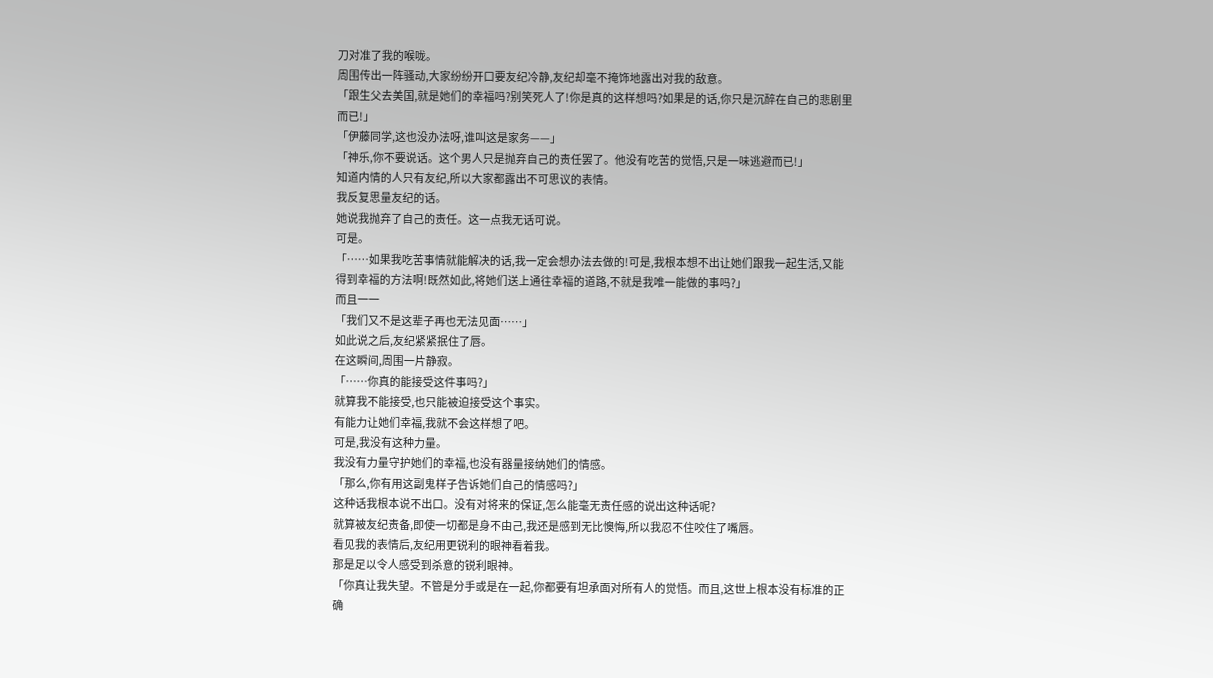刀对准了我的喉咙。
周围传出一阵骚动,大家纷纷开口要友纪冷静,友纪却毫不掩饰地露出对我的敌意。
「跟生父去美国,就是她们的幸福吗?别笑死人了!你是真的这样想吗?如果是的话,你只是沉醉在自己的悲剧里而已!」
「伊藤同学,这也没办法呀,谁叫这是家务——」
「神乐,你不要说话。这个男人只是抛弃自己的责任罢了。他没有吃苦的觉悟,只是一味逃避而已!」
知道内情的人只有友纪,所以大家都露出不可思议的表情。
我反复思量友纪的话。
她说我抛弃了自己的责任。这一点我无话可说。
可是。
「……如果我吃苦事情就能解决的话,我一定会想办法去做的!可是,我根本想不出让她们跟我一起生活,又能得到幸福的方法啊!既然如此,将她们送上通往幸福的道路,不就是我唯一能做的事吗?」
而且一一
「我们又不是这辈子再也无法见面……」
如此说之后,友纪紧紧抿住了唇。
在这瞬间,周围一片静寂。
「……你真的能接受这件事吗?」
就算我不能接受,也只能被迫接受这个事实。
有能力让她们幸福,我就不会这样想了吧。
可是,我没有这种力量。
我没有力量守护她们的幸福,也没有器量接纳她们的情感。
「那么,你有用这副鬼样子告诉她们自己的情感吗?」
这种话我根本说不出口。没有对将来的保证,怎么能毫无责任感的说出这种话呢?
就算被友纪责备,即使一切都是身不由己,我还是感到无比懊悔,所以我忍不住咬住了嘴唇。
看见我的表情后,友纪用更锐利的眼神看着我。
那是足以令人感受到杀意的锐利眼神。
「你真让我失望。不管是分手或是在一起,你都要有坦承面对所有人的觉悟。而且,这世上根本没有标准的正确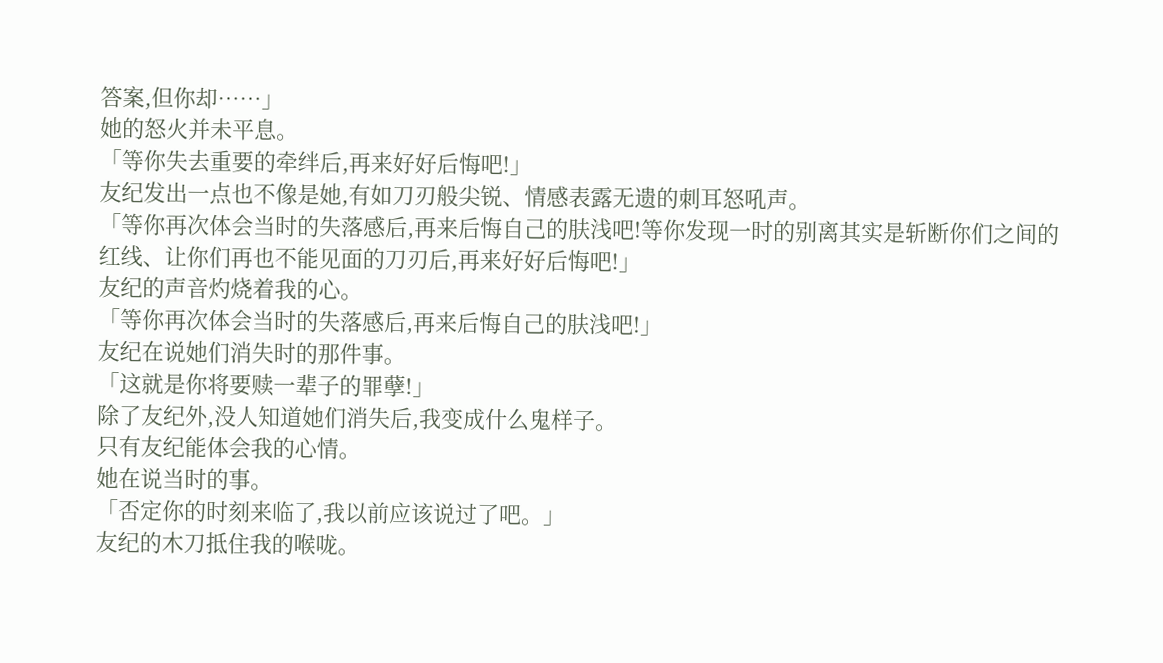答案,但你却……」
她的怒火并未平息。
「等你失去重要的牵绊后,再来好好后悔吧!」
友纪发出一点也不像是她,有如刀刃般尖锐、情感表露无遗的刺耳怒吼声。
「等你再次体会当时的失落感后,再来后悔自己的肤浅吧!等你发现一时的别离其实是斩断你们之间的红线、让你们再也不能见面的刀刃后,再来好好后悔吧!」
友纪的声音灼烧着我的心。
「等你再次体会当时的失落感后,再来后悔自己的肤浅吧!」
友纪在说她们消失时的那件事。
「这就是你将要赎一辈子的罪孽!」
除了友纪外,没人知道她们消失后,我变成什么鬼样子。
只有友纪能体会我的心情。
她在说当时的事。
「否定你的时刻来临了,我以前应该说过了吧。」
友纪的木刀抵住我的喉咙。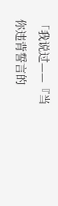「我说过——『当你违背誓言的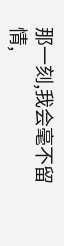那一刻,我会毫不留情,